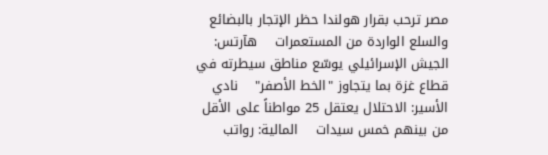مصر ترحب بقرار هولندا حظر الإتجار بالبضائع والسلع الواردة من المستعمرات    هآرتس: الجيش الإسرائيلي يوسّع مناطق سيطرته في قطاع غزة بما يتجاوز "الخط الأصفر"    نادي الأسير: الاحتلال يعتقل 25 مواطناً على الأقل من بينهم خمس سيدات    المالية: رواتب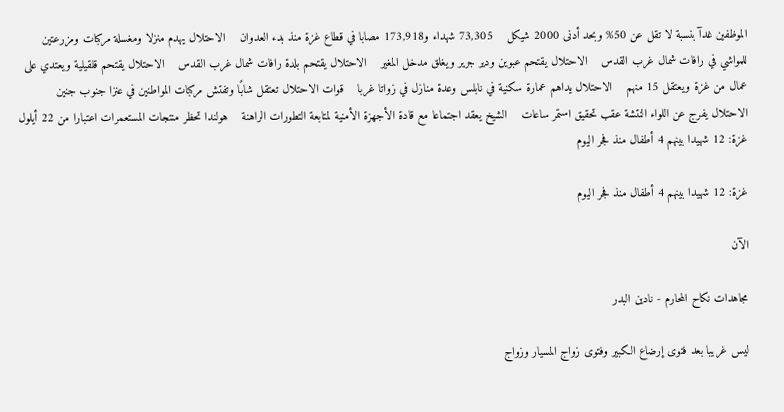الموظفين غدآ بنسبة لا تقل عن 50% وبحد أدنى 2000 شيكل    73,305 شهداء و173,918 مصابا في قطاع غزة منذ بدء العدوان    الاحتلال يهدم منزلا ومغسلة مركبات ومزرعتين للمواشي في رافات شمال غرب القدس    الاحتلال يقتحم عبوين ودير جرير ويغلق مدخل المغير    الاحتلال يقتحم بلدة رافات شمال غرب القدس    الاحتلال يقتحم قلقيلية ويعتدي على عمال من غزة ويعتقل 15 منهم    الاحتلال يداهم عمارة سكنية في نابلس وعدة منازل في زواتا غربا    قوات الاحتلال تعتقل شابًا وتفتش مركبات المواطنين في عنزا جنوب جنين    الاحتلال يفرج عن اللواء النتشة عقب تحقيق استمر ساعات    الشيخ يعقد اجتماعا مع قادة الأجهزة الأمنية لمتابعة التطورات الراهنة    هولندا تحظر منتجات المستعمرات اعتبارا من 22 أيلول    غزة: 12 شهيدا بينهم 4 أطفال منذ فجر اليوم

غزة: 12 شهيدا بينهم 4 أطفال منذ فجر اليوم

الآن

مجاهدات نكاح المحارم - نادين البدر

ليس غريبا بعد فتوى إرضاع الكبير وفتوى زواج المسيار وزواج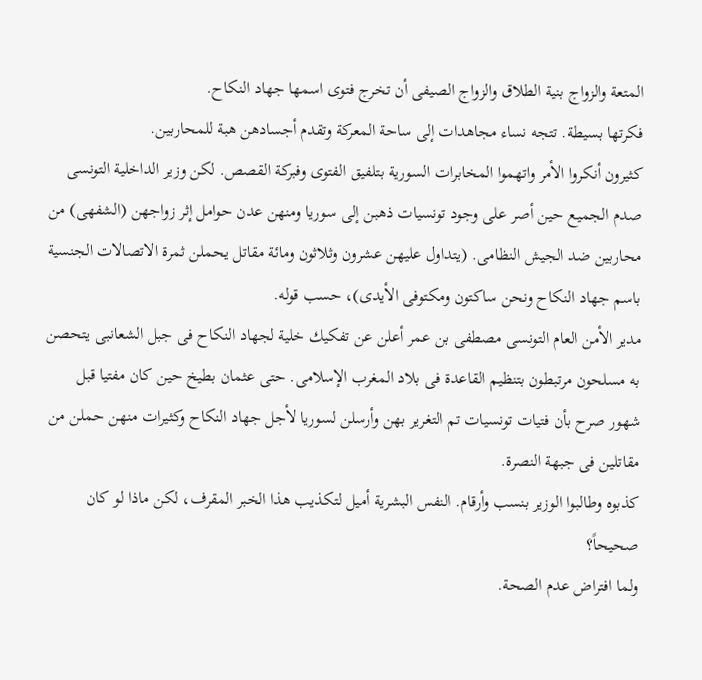المتعة والزواج بنية الطلاق والزواج الصيفى أن تخرج فتوى اسمها جهاد النكاح.
فكرتها بسيطة. تتجه نساء مجاهدات إلى ساحة المعركة وتقدم أجسادهن هبة للمحاربين.
كثيرون أنكروا الأمر واتهموا المخابرات السورية بتلفيق الفتوى وفبركة القصص. لكن وزير الداخلية التونسى صدم الجميع حين أصر على وجود تونسيات ذهبن إلى سوريا ومنهن عدن حوامل إثر زواجهن (الشفهى) من محاربين ضد الجيش النظامى. (يتداول عليهن عشرون وثلاثون ومائة مقاتل يحملن ثمرة الاتصالات الجنسية باسم جهاد النكاح ونحن ساكتون ومكتوفى الأيدى)، حسب قوله.
مدير الأمن العام التونسى مصطفى بن عمر أعلن عن تفكيك خلية لجهاد النكاح فى جبل الشعانبى يتحصن به مسلحون مرتبطون بتنظيم القاعدة فى بلاد المغرب الإسلامى. حتى عثمان بطيخ حين كان مفتيا قبل شهور صرح بأن فتيات تونسيات تم التغرير بهن وأرسلن لسوريا لأجل جهاد النكاح وكثيرات منهن حملن من مقاتلين فى جبهة النصرة.
كذبوه وطالبوا الوزير بنسب وأرقام. النفس البشرية أميل لتكذيب هذا الخبر المقرف، لكن ماذا لو كان صحيحاً؟
ولما افتراض عدم الصحة.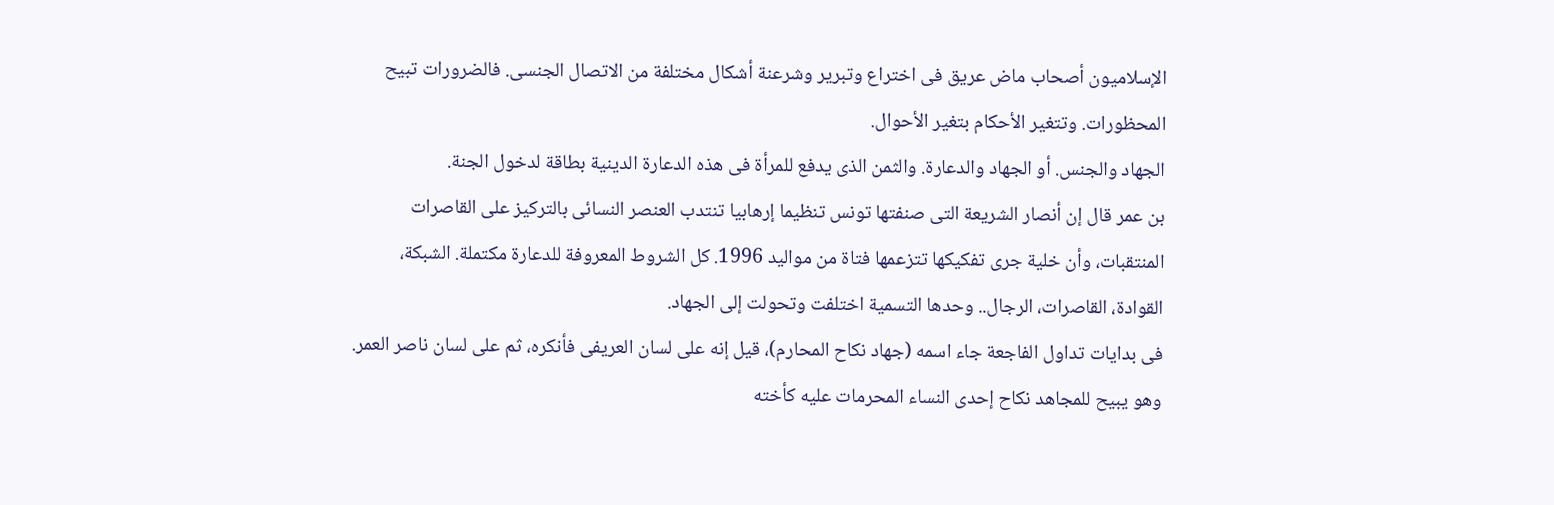الإسلاميون أصحاب ماض عريق فى اختراع وتبرير وشرعنة أشكال مختلفة من الاتصال الجنسى. فالضرورات تبيح المحظورات. وتتغير الأحكام بتغير الأحوال.
الجهاد والجنس. أو الجهاد والدعارة. والثمن الذى يدفع للمرأة فى هذه الدعارة الدينية بطاقة لدخول الجنة.
بن عمر قال إن أنصار الشريعة التى صنفتها تونس تنظيما إرهابيا تنتدب العنصر النسائى بالتركيز على القاصرات المنتقبات، وأن خلية جرى تفكيكها تتزعمها فتاة من مواليد 1996. كل الشروط المعروفة للدعارة مكتملة. الشبكة، القوادة، القاصرات، الرجال.. وحدها التسمية اختلفت وتحولت إلى الجهاد.
فى بدايات تداول الفاجعة جاء اسمه (جهاد نكاح المحارم)، قيل إنه على لسان العريفى فأنكره، ثم على لسان ناصر العمر. وهو يبيح للمجاهد نكاح إحدى النساء المحرمات عليه كأخته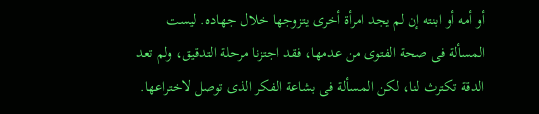أو أمه أو ابنته إن لم يجد امرأة أخرى يتزوجها خلال جهاده. ليست المسألة فى صحة الفتوى من عدمها، فقد اجتزنا مرحلة التدقيق، ولم تعد الدقة تكترث لنا، لكن المسألة فى بشاعة الفكر الذى توصل لاختراعها.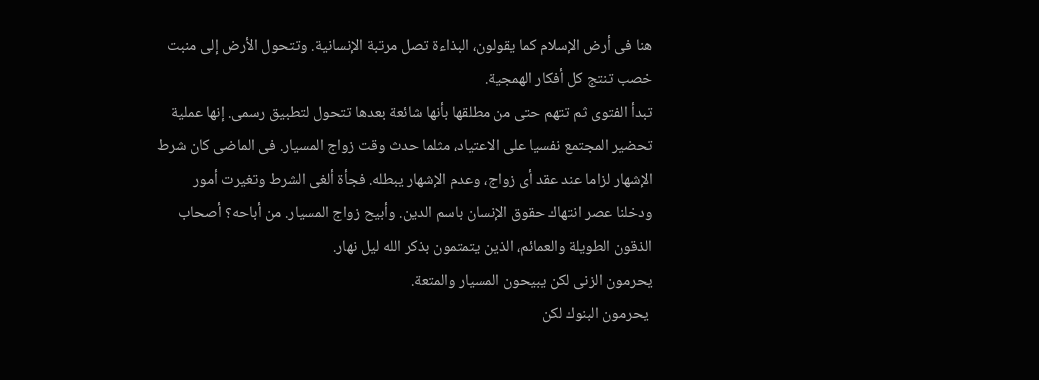هنا فى أرض الإسلام كما يقولون، البذاءة تصل مرتبة الإنسانية. وتتحول الأرض إلى منبت خصب تنتج كل أفكار الهمجية.
تبدأ الفتوى ثم تتهم حتى من مطلقها بأنها شائعة بعدها تتحول لتطبيق رسمى. إنها عملية تحضير المجتمع نفسيا على الاعتياد، مثلما حدث وقت زواج المسيار. فى الماضى كان شرط الإشهار لزاما عند عقد أى زواج، وعدم الإشهار يبطله. فجأة ألغى الشرط وتغيرت أمور ودخلنا عصر انتهاك حقوق الإنسان باسم الدين. وأبيح زواج المسيار. من أباحه؟ أصحاب الذقون الطويلة والعمائم، الذين يتمتمون بذكر الله ليل نهار.
يحرمون الزنى لكن يبيحون المسيار والمتعة.
 يحرمون البنوك لكن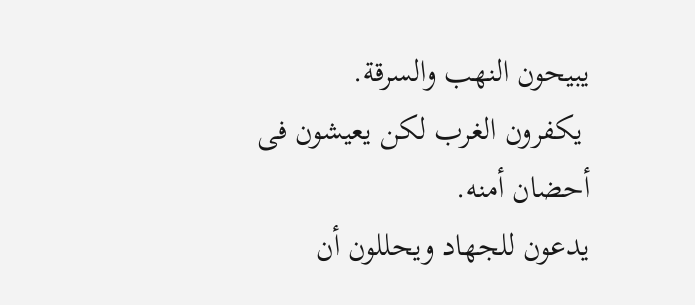يبيحون النهب والسرقة.
 يكفرون الغرب لكن يعيشون فى أحضان أمنه.
يدعون للجهاد ويحللون أن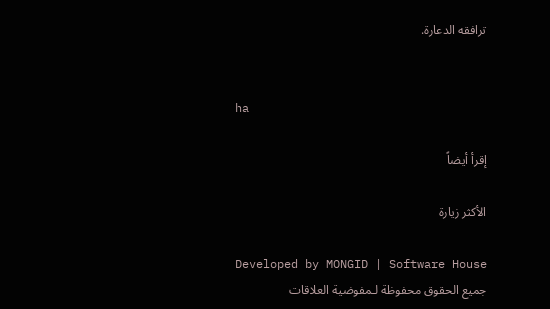ترافقه الدعارة.


ha

إقرأ أيضاً

الأكثر زيارة

Developed by MONGID | Software House جميع الحقوق محفوظة لـمفوضية العلاقات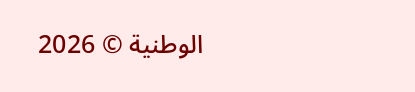الوطنية © 2026